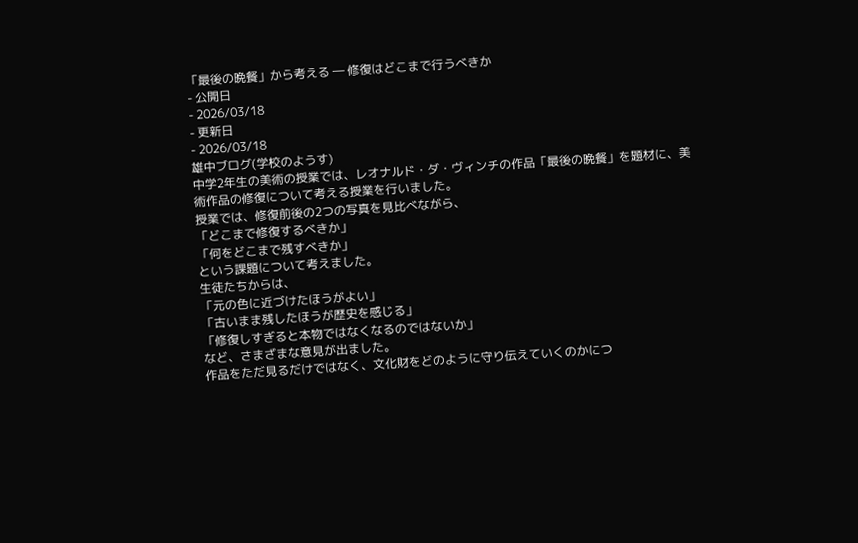「最後の晩餐」から考える ― 修復はどこまで行うべきか
- 公開日
- 2026/03/18
- 更新日
- 2026/03/18
雄中ブログ(学校のようす)
中学2年生の美術の授業では、レオナルド・ダ・ヴィンチの作品「最後の晩餐」を題材に、美術作品の修復について考える授業を行いました。
授業では、修復前後の2つの写真を見比べながら、
「どこまで修復するべきか」
「何をどこまで残すべきか」
という課題について考えました。
生徒たちからは、
「元の色に近づけたほうがよい」
「古いまま残したほうが歴史を感じる」
「修復しすぎると本物ではなくなるのではないか」
など、さまざまな意見が出ました。
作品をただ見るだけではなく、文化財をどのように守り伝えていくのかにつ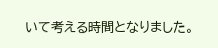いて考える時間となりました。